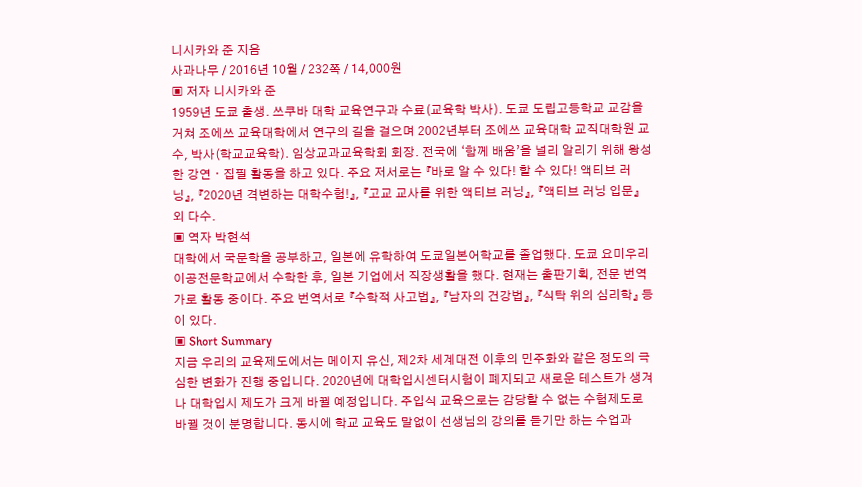니시카와 준 지음
사과나무 / 2016년 10월 / 232쪽 / 14,000원
▣ 저자 니시카와 준
1959년 도쿄 출생. 쓰쿠바 대학 교육연구과 수료(교육학 박사). 도쿄 도립고등학교 교감을 거쳐 조에쓰 교육대학에서 연구의 길을 걸으며 2002년부터 조에쓰 교육대학 교직대학원 교수, 박사(학교교육학). 임상교과교육학회 회장. 전국에 ‘함께 배움’을 널리 알리기 위해 왕성한 강연ㆍ집필 활동을 하고 있다. 주요 저서로는 『바로 알 수 있다! 할 수 있다! 액티브 러닝』, 『2020년 격변하는 대학수험!』, 『고교 교사를 위한 액티브 러닝』, 『액티브 러닝 입문』 외 다수.
▣ 역자 박현석
대학에서 국문학을 공부하고, 일본에 유학하여 도쿄일본어학교를 졸업했다. 도쿄 요미우리 이공전문학교에서 수학한 후, 일본 기업에서 직장생활을 했다. 현재는 출판기획, 전문 번역가로 활동 중이다. 주요 번역서로 『수학적 사고법』, 『남자의 건강법』, 『식탁 위의 심리학』 등이 있다.
▣ Short Summary
지금 우리의 교육제도에서는 메이지 유신, 제2차 세계대전 이후의 민주화와 같은 정도의 극심한 변화가 진행 중입니다. 2020년에 대학입시센터시험이 폐지되고 새로운 테스트가 생겨나 대학입시 제도가 크게 바뀔 예정입니다. 주입식 교육으로는 감당할 수 없는 수험제도로 바뀔 것이 분명합니다. 동시에 학교 교육도 말없이 선생님의 강의를 듣기만 하는 수업과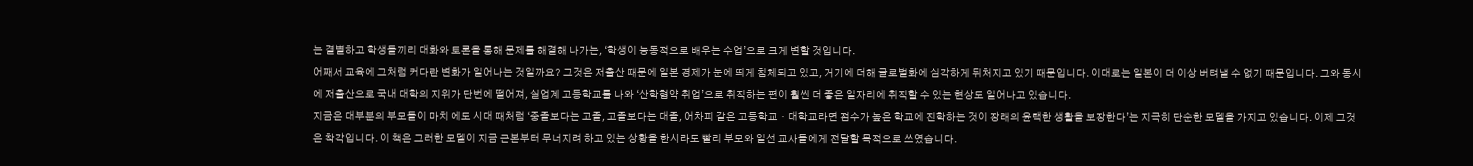는 결별하고 학생들끼리 대화와 토론을 통해 문제를 해결해 나가는, ‘학생이 능동적으로 배우는 수업’으로 크게 변할 것입니다.
어째서 교육에 그처럼 커다란 변화가 일어나는 것일까요? 그것은 저출산 때문에 일본 경제가 눈에 띄게 침체되고 있고, 거기에 더해 글로벌화에 심각하게 뒤처지고 있기 때문입니다. 이대로는 일본이 더 이상 버텨낼 수 없기 때문입니다. 그와 동시에 저출산으로 국내 대학의 지위가 단번에 떨어져, 실업계 고등학교를 나와 ‘산학협약 취업’으로 취직하는 편이 훨씬 더 좋은 일자리에 취직할 수 있는 현상도 일어나고 있습니다.
지금은 대부분의 부모들이 마치 에도 시대 때처럼 ‘중졸보다는 고졸, 고졸보다는 대졸, 어차피 같은 고등학교ㆍ대학교라면 점수가 높은 학교에 진학하는 것이 장래의 윤택한 생활을 보장한다’는 지극히 단순한 모델을 가지고 있습니다. 이제 그것은 착각입니다. 이 책은 그러한 모델이 지금 근본부터 무너지려 하고 있는 상황을 한시라도 빨리 부모와 일선 교사들에게 전달할 목적으로 쓰였습니다.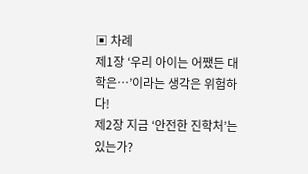▣ 차례
제1장 ‘우리 아이는 어쨌든 대학은…’이라는 생각은 위험하다!
제2장 지금 ‘안전한 진학처’는 있는가?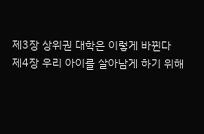제3장 상위권 대학은 이렇게 바뀐다
제4장 우리 아이를 살아남게 하기 위해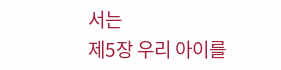서는
제5장 우리 아이를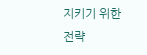지키기 위한 전략